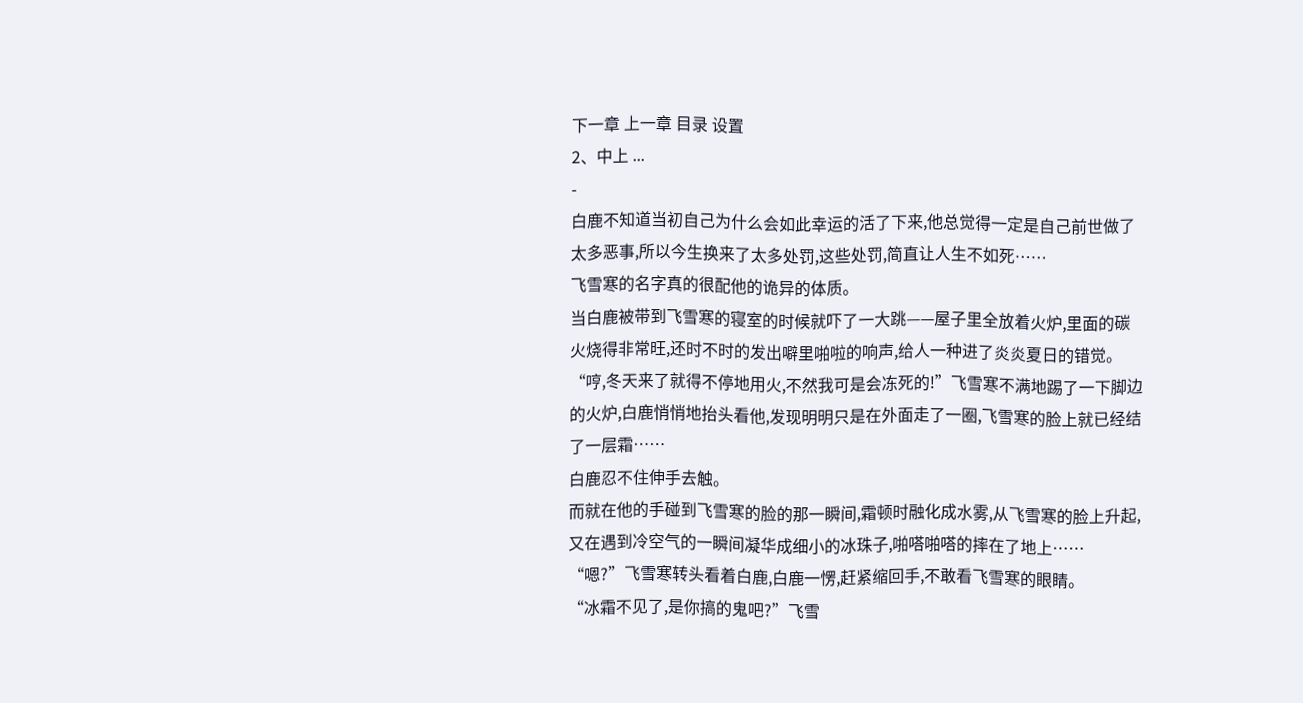下一章 上一章 目录 设置
2、中上 ...
-
白鹿不知道当初自己为什么会如此幸运的活了下来,他总觉得一定是自己前世做了太多恶事,所以今生换来了太多处罚,这些处罚,简直让人生不如死……
飞雪寒的名字真的很配他的诡异的体质。
当白鹿被带到飞雪寒的寝室的时候就吓了一大跳——屋子里全放着火炉,里面的碳火烧得非常旺,还时不时的发出噼里啪啦的响声,给人一种进了炎炎夏日的错觉。
“哼,冬天来了就得不停地用火,不然我可是会冻死的!”飞雪寒不满地踢了一下脚边的火炉,白鹿悄悄地抬头看他,发现明明只是在外面走了一圈,飞雪寒的脸上就已经结了一层霜……
白鹿忍不住伸手去触。
而就在他的手碰到飞雪寒的脸的那一瞬间,霜顿时融化成水雾,从飞雪寒的脸上升起,又在遇到冷空气的一瞬间凝华成细小的冰珠子,啪嗒啪嗒的摔在了地上……
“嗯?”飞雪寒转头看着白鹿,白鹿一愣,赶紧缩回手,不敢看飞雪寒的眼睛。
“冰霜不见了,是你搞的鬼吧?”飞雪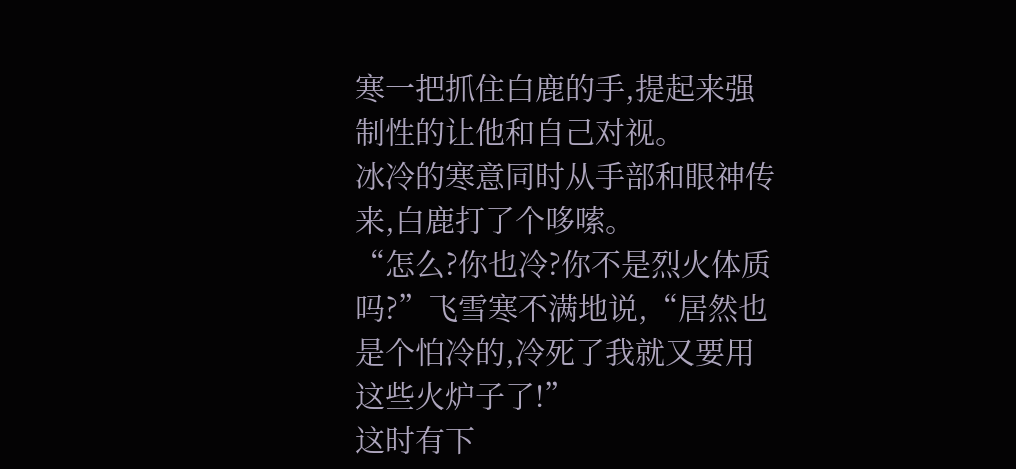寒一把抓住白鹿的手,提起来强制性的让他和自己对视。
冰冷的寒意同时从手部和眼神传来,白鹿打了个哆嗦。
“怎么?你也冷?你不是烈火体质吗?”飞雪寒不满地说,“居然也是个怕冷的,冷死了我就又要用这些火炉子了!”
这时有下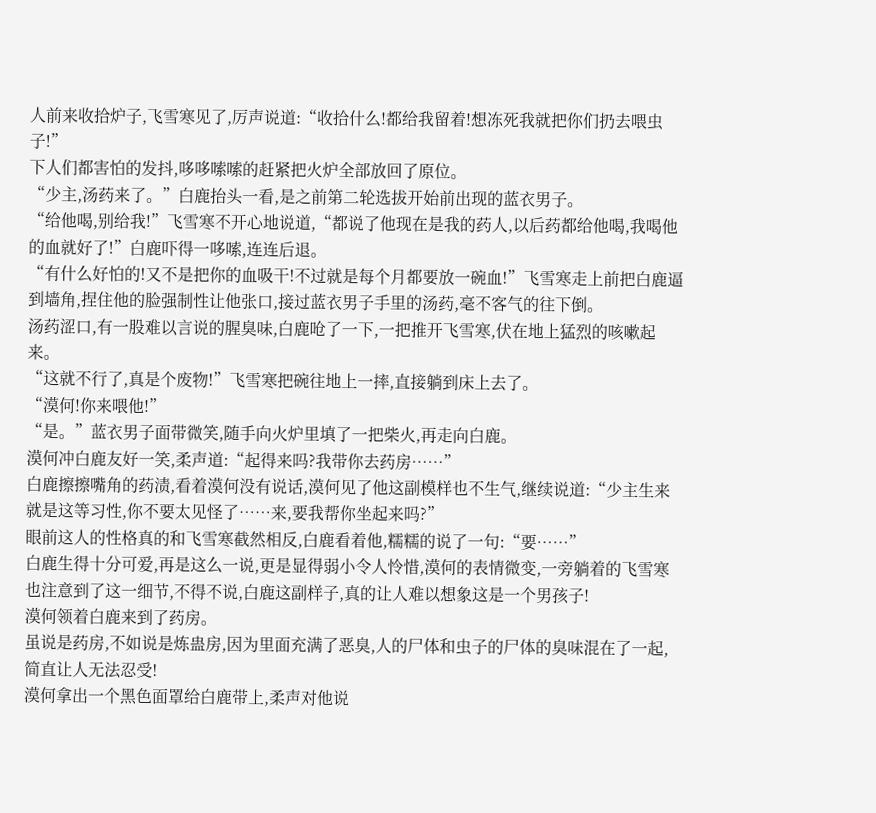人前来收拾炉子,飞雪寒见了,厉声说道:“收拾什么!都给我留着!想冻死我就把你们扔去喂虫子!”
下人们都害怕的发抖,哆哆嗦嗦的赶紧把火炉全部放回了原位。
“少主,汤药来了。”白鹿抬头一看,是之前第二轮选拔开始前出现的蓝衣男子。
“给他喝,别给我!”飞雪寒不开心地说道,“都说了他现在是我的药人,以后药都给他喝,我喝他的血就好了!”白鹿吓得一哆嗦,连连后退。
“有什么好怕的!又不是把你的血吸干!不过就是每个月都要放一碗血!”飞雪寒走上前把白鹿逼到墙角,捏住他的脸强制性让他张口,接过蓝衣男子手里的汤药,毫不客气的往下倒。
汤药涩口,有一股难以言说的腥臭味,白鹿呛了一下,一把推开飞雪寒,伏在地上猛烈的咳嗽起来。
“这就不行了,真是个废物!”飞雪寒把碗往地上一摔,直接躺到床上去了。
“漠何!你来喂他!”
“是。”蓝衣男子面带微笑,随手向火炉里填了一把柴火,再走向白鹿。
漠何冲白鹿友好一笑,柔声道:“起得来吗?我带你去药房……”
白鹿擦擦嘴角的药渍,看着漠何没有说话,漠何见了他这副模样也不生气,继续说道:“少主生来就是这等习性,你不要太见怪了……来,要我帮你坐起来吗?”
眼前这人的性格真的和飞雪寒截然相反,白鹿看着他,糯糯的说了一句:“要……”
白鹿生得十分可爱,再是这么一说,更是显得弱小令人怜惜,漠何的表情微变,一旁躺着的飞雪寒也注意到了这一细节,不得不说,白鹿这副样子,真的让人难以想象这是一个男孩子!
漠何领着白鹿来到了药房。
虽说是药房,不如说是炼蛊房,因为里面充满了恶臭,人的尸体和虫子的尸体的臭味混在了一起,简直让人无法忍受!
漠何拿出一个黑色面罩给白鹿带上,柔声对他说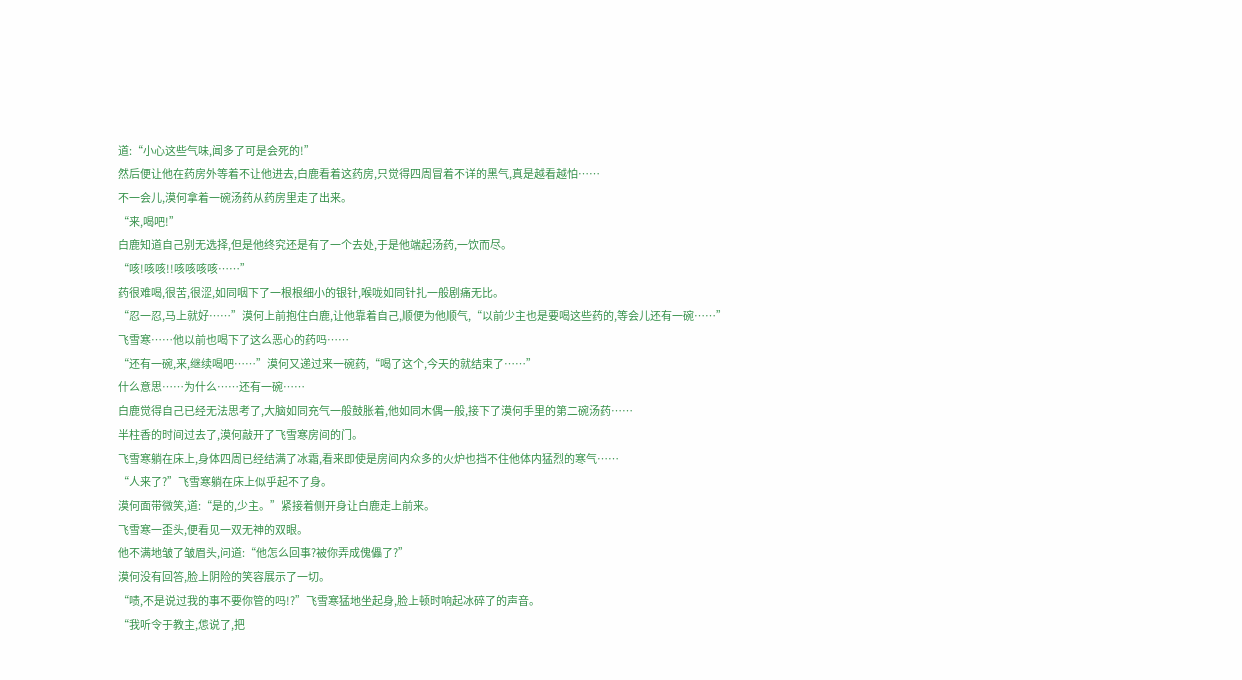道:“小心这些气味,闻多了可是会死的!”
然后便让他在药房外等着不让他进去,白鹿看着这药房,只觉得四周冒着不详的黑气,真是越看越怕……
不一会儿,漠何拿着一碗汤药从药房里走了出来。
“来,喝吧!”
白鹿知道自己别无选择,但是他终究还是有了一个去处,于是他端起汤药,一饮而尽。
“咳!咳咳!!咳咳咳咳……”
药很难喝,很苦,很涩,如同咽下了一根根细小的银针,喉咙如同针扎一般剧痛无比。
“忍一忍,马上就好……”漠何上前抱住白鹿,让他靠着自己,顺便为他顺气,“以前少主也是要喝这些药的,等会儿还有一碗……”
飞雪寒……他以前也喝下了这么恶心的药吗……
“还有一碗,来,继续喝吧……”漠何又递过来一碗药,“喝了这个,今天的就结束了……”
什么意思……为什么……还有一碗……
白鹿觉得自己已经无法思考了,大脑如同充气一般鼓胀着,他如同木偶一般,接下了漠何手里的第二碗汤药……
半柱香的时间过去了,漠何敲开了飞雪寒房间的门。
飞雪寒躺在床上,身体四周已经结满了冰霜,看来即使是房间内众多的火炉也挡不住他体内猛烈的寒气……
“人来了?”飞雪寒躺在床上似乎起不了身。
漠何面带微笑,道:“是的,少主。”紧接着侧开身让白鹿走上前来。
飞雪寒一歪头,便看见一双无神的双眼。
他不满地皱了皱眉头,问道:“他怎么回事?被你弄成傀儡了?”
漠何没有回答,脸上阴险的笑容展示了一切。
“啧,不是说过我的事不要你管的吗!?”飞雪寒猛地坐起身,脸上顿时响起冰碎了的声音。
“我听令于教主,怹说了,把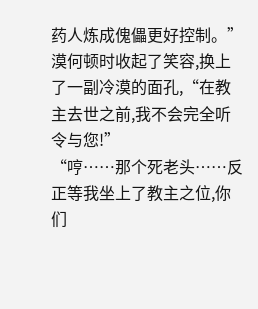药人炼成傀儡更好控制。”漠何顿时收起了笑容,换上了一副冷漠的面孔,“在教主去世之前,我不会完全听令与您!”
“哼……那个死老头……反正等我坐上了教主之位,你们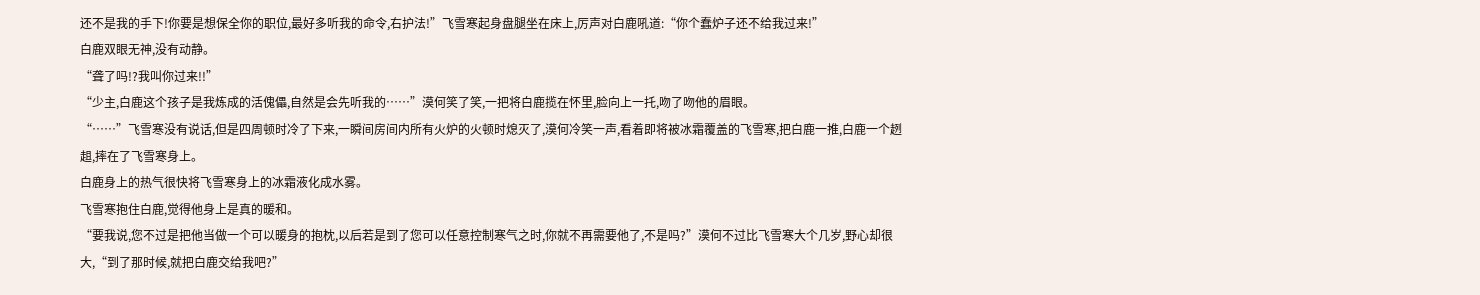还不是我的手下!你要是想保全你的职位,最好多听我的命令,右护法!”飞雪寒起身盘腿坐在床上,厉声对白鹿吼道:“你个蠢炉子还不给我过来!”
白鹿双眼无神,没有动静。
“聋了吗!?我叫你过来!!”
“少主,白鹿这个孩子是我炼成的活傀儡,自然是会先听我的……”漠何笑了笑,一把将白鹿揽在怀里,脸向上一托,吻了吻他的眉眼。
“……”飞雪寒没有说话,但是四周顿时冷了下来,一瞬间房间内所有火炉的火顿时熄灭了,漠何冷笑一声,看着即将被冰霜覆盖的飞雪寒,把白鹿一推,白鹿一个趔趄,摔在了飞雪寒身上。
白鹿身上的热气很快将飞雪寒身上的冰霜液化成水雾。
飞雪寒抱住白鹿,觉得他身上是真的暖和。
“要我说,您不过是把他当做一个可以暖身的抱枕,以后若是到了您可以任意控制寒气之时,你就不再需要他了,不是吗?”漠何不过比飞雪寒大个几岁,野心却很大,“到了那时候,就把白鹿交给我吧?”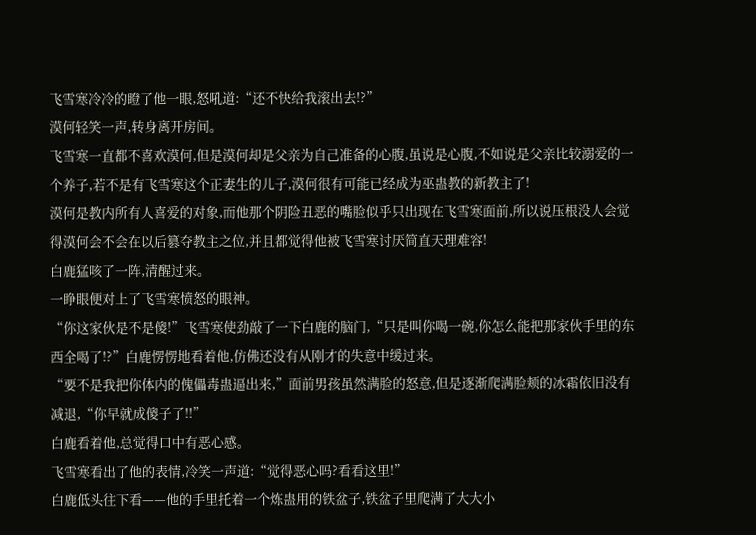飞雪寒冷冷的瞪了他一眼,怒吼道:“还不快给我滚出去!?”
漠何轻笑一声,转身离开房间。
飞雪寒一直都不喜欢漠何,但是漠何却是父亲为自己准备的心腹,虽说是心腹,不如说是父亲比较溺爱的一个养子,若不是有飞雪寒这个正妻生的儿子,漠何很有可能已经成为巫蛊教的新教主了!
漠何是教内所有人喜爱的对象,而他那个阴险丑恶的嘴脸似乎只出现在飞雪寒面前,所以说压根没人会觉得漠何会不会在以后篡夺教主之位,并且都觉得他被飞雪寒讨厌简直天理难容!
白鹿猛咳了一阵,清醒过来。
一睁眼便对上了飞雪寒愤怒的眼神。
“你这家伙是不是傻!”飞雪寒使劲敲了一下白鹿的脑门,“只是叫你喝一碗,你怎么能把那家伙手里的东西全喝了!?”白鹿愣愣地看着他,仿佛还没有从刚才的失意中缓过来。
“要不是我把你体内的傀儡毒蛊逼出来,”面前男孩虽然满脸的怒意,但是逐渐爬满脸颊的冰霜依旧没有减退,“你早就成傻子了!!”
白鹿看着他,总觉得口中有恶心感。
飞雪寒看出了他的表情,冷笑一声道:“觉得恶心吗?看看这里!”
白鹿低头往下看——他的手里托着一个炼蛊用的铁盆子,铁盆子里爬满了大大小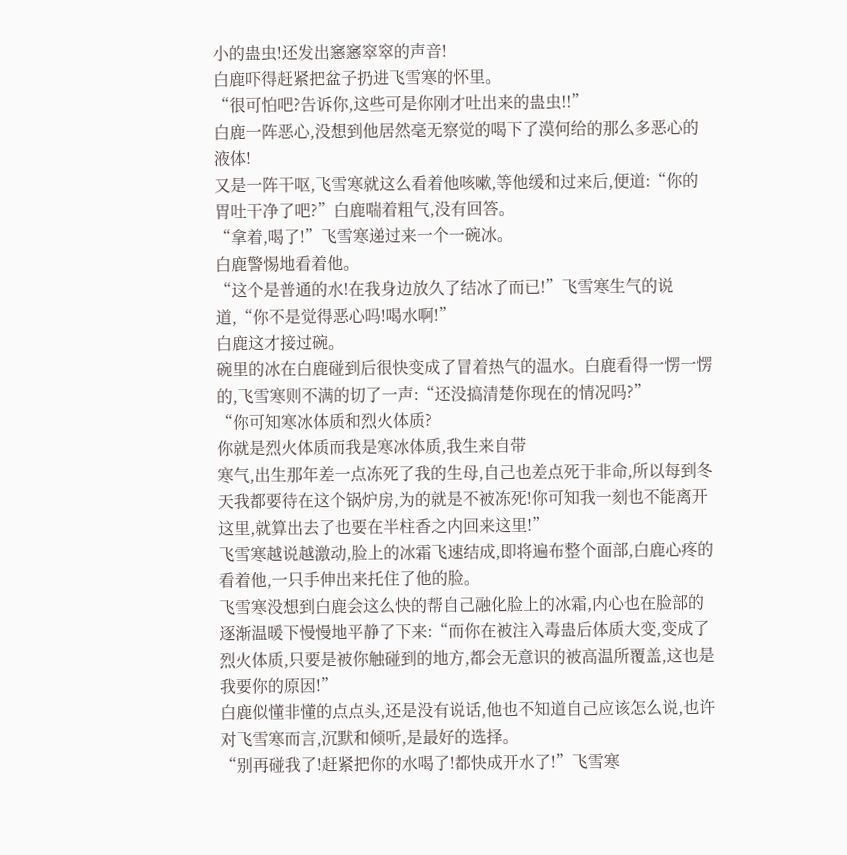小的蛊虫!还发出窸窸窣窣的声音!
白鹿吓得赶紧把盆子扔进飞雪寒的怀里。
“很可怕吧?告诉你,这些可是你刚才吐出来的蛊虫!!”
白鹿一阵恶心,没想到他居然毫无察觉的喝下了漠何给的那么多恶心的液体!
又是一阵干呕,飞雪寒就这么看着他咳嗽,等他缓和过来后,便道:“你的胃吐干净了吧?”白鹿喘着粗气,没有回答。
“拿着,喝了!”飞雪寒递过来一个一碗冰。
白鹿警惕地看着他。
“这个是普通的水!在我身边放久了结冰了而已!”飞雪寒生气的说道,“你不是觉得恶心吗!喝水啊!”
白鹿这才接过碗。
碗里的冰在白鹿碰到后很快变成了冒着热气的温水。白鹿看得一愣一愣的,飞雪寒则不满的切了一声:“还没搞清楚你现在的情况吗?”
“你可知寒冰体质和烈火体质?
你就是烈火体质而我是寒冰体质,我生来自带
寒气,出生那年差一点冻死了我的生母,自己也差点死于非命,所以每到冬天我都要待在这个锅炉房,为的就是不被冻死!你可知我一刻也不能离开这里,就算出去了也要在半柱香之内回来这里!”
飞雪寒越说越激动,脸上的冰霜飞速结成,即将遍布整个面部,白鹿心疼的看着他,一只手伸出来托住了他的脸。
飞雪寒没想到白鹿会这么快的帮自己融化脸上的冰霜,内心也在脸部的逐渐温暖下慢慢地平静了下来:“而你在被注入毒蛊后体质大变,变成了烈火体质,只要是被你触碰到的地方,都会无意识的被高温所覆盖,这也是我要你的原因!”
白鹿似懂非懂的点点头,还是没有说话,他也不知道自己应该怎么说,也许对飞雪寒而言,沉默和倾听,是最好的选择。
“别再碰我了!赶紧把你的水喝了!都快成开水了!”飞雪寒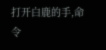打开白鹿的手,命令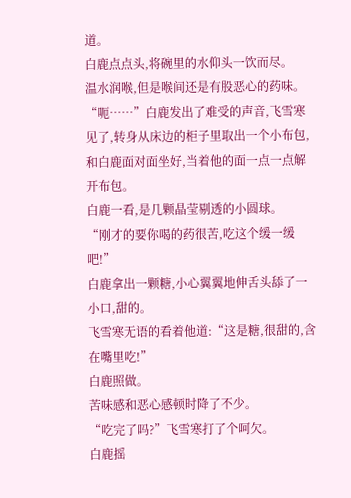道。
白鹿点点头,将碗里的水仰头一饮而尽。
温水润喉,但是喉间还是有股恶心的药味。
“呃……”白鹿发出了难受的声音,飞雪寒见了,转身从床边的柜子里取出一个小布包,和白鹿面对面坐好,当着他的面一点一点解开布包。
白鹿一看,是几颗晶莹剔透的小圆球。
“刚才的要你喝的药很苦,吃这个缓一缓吧!”
白鹿拿出一颗糖,小心翼翼地伸舌头舔了一小口,甜的。
飞雪寒无语的看着他道:“这是糖,很甜的,含在嘴里吃!”
白鹿照做。
苦味感和恶心感顿时降了不少。
“吃完了吗?”飞雪寒打了个呵欠。
白鹿摇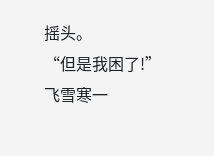摇头。
“但是我困了!”飞雪寒一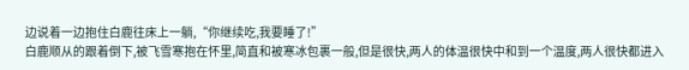边说着一边抱住白鹿往床上一躺,“你继续吃,我要睡了!”
白鹿顺从的跟着倒下,被飞雪寒抱在怀里,简直和被寒冰包裹一般,但是很快,两人的体温很快中和到一个温度,两人很快都进入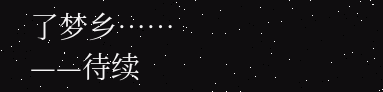了梦乡……
——待续